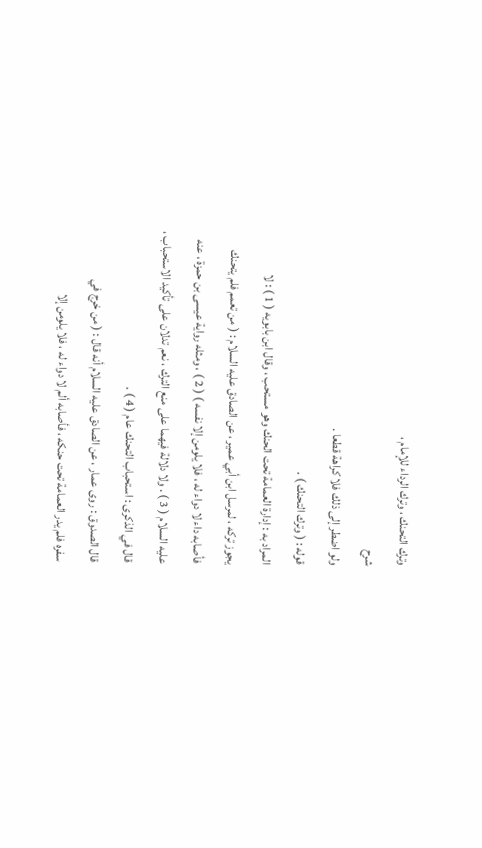وترك التحنك ، وترك الرداء للإمام ،
شرح
ولو اضطر إلى ذلك فلا كراهة قطعا .
قوله : ( وترك التحنك ) .
المراد به : إدارة العمامة تحت الحنك وهو مستحب ، وقال ابن بابويه ( 1 ) : لا
يجوز تركه ، لمرسل ابن أبي عمير ، عن الصادق عليه السلام : ( من تعمم فلم يتحنك
فأصابه داء لا دواء له ، فلا يلومن إلا نفسه ) ( 2 ) ، ومثله رواية عيسى بن حمزة ، عنه
عليه السلام ( 3 ) . ولا دلالة فيهما على منع الترك ، نعم تدلان على تأكيد الاستحباب ،
قال في الذكرى : استحباب التحنك عام ( 4 ) .
قال الصدوق : روى عمار ، عن الصادق عليه السلام أنه قال : ( من خرج في
سفره فلم يدر العمامة تحت حنكه ، فأصابه ألم لا دواء له ، فلا يلومن إلا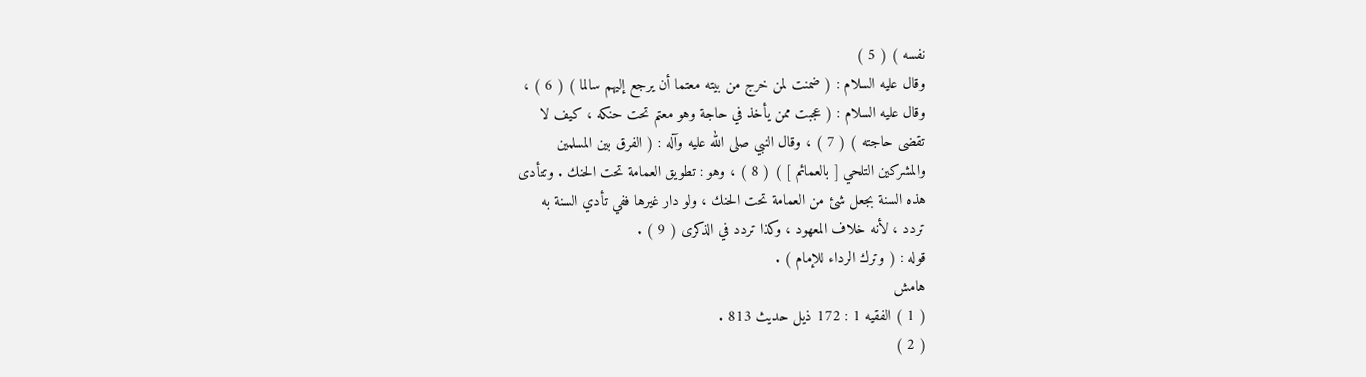نفسه ) ( 5 )
وقال عليه السلام : ( ضمنت لمن خرج من بيته معتما أن يرجع إليهم سالما ) ( 6 ) ،
وقال عليه السلام : ( عجبت ممن يأخذ في حاجة وهو معتم تحت حنكه ، كيف لا
تقضى حاجته ) ( 7 ) ، وقال النبي صلى الله عليه وآله : ( الفرق بين المسلمين
والمشركين التلحي [ بالعمائم ] ) ( 8 ) ، وهو : تطويق العمامة تحت الحنك . وتتأدى
هذه السنة بجعل شئ من العمامة تحت الحنك ، ولو دار غيرها ففي تأدي السنة به
تردد ، لأنه خلاف المعهود ، وكذا تردد في الذكرى ( 9 ) .
قوله : ( وترك الرداء للإمام ) .
هامش
( 1 ) الفقيه 1 : 172 ذيل حديث 813 .
( 2 )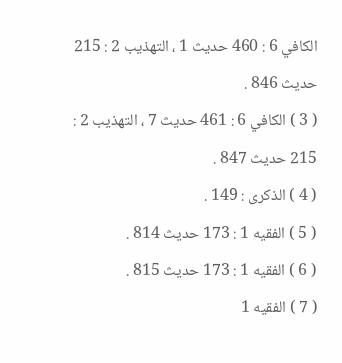الكافي 6 : 460 حديث 1 ، التهذيب 2 : 215 حديث 846 .
( 3 ) الكافي 6 : 461 حديث 7 ، التهذيب 2 : 215 حديث 847 .
( 4 ) الذكرى : 149 .
( 5 ) الفقيه 1 : 173 حديث 814 .
( 6 ) الفقيه 1 : 173 حديث 815 .
( 7 ) الفقيه 1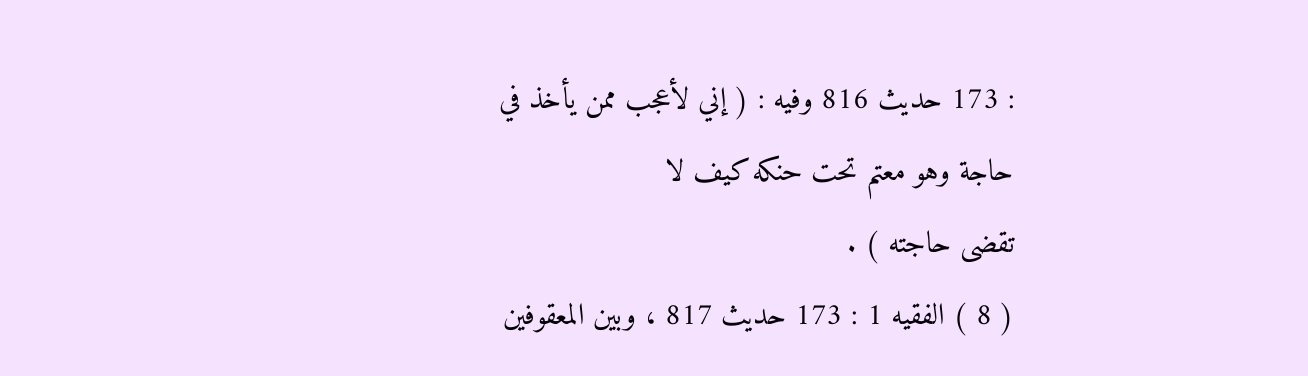: 173 حديث 816 وفيه : ( إني لأعجب ممن يأخذ في حاجة وهو معتم تحت حنكه كيف لا
تقضى حاجته ) .
( 8 ) الفقيه 1 : 173 حديث 817 ، وبين المعقوفين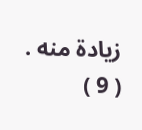زيادة منه .
( 9 )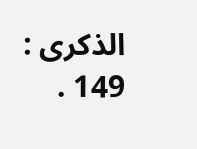الذكرى : 149 .